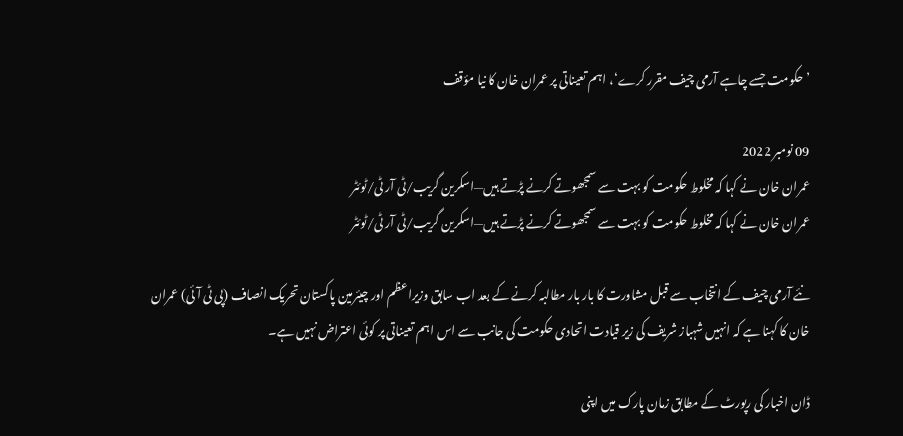’حکومت جسے چاہے آرمی چیف مقرر کرے‘، اہم تعیناتی پر عمران خان کا نیا مؤقف

09 نومبر 2022
عمران خان نے کہا کہ مخلوط حکومت کو بہت سے سمجھوتے کرنے پڑتے ہیں—اسکرین گریب/ٹی آر ٹی/ٹوئٹر
عمران خان نے کہا کہ مخلوط حکومت کو بہت سے سمجھوتے کرنے پڑتے ہیں—اسکرین گریب/ٹی آر ٹی/ٹوئٹر

نئے آرمی چیف کے انتخاب سے قبل مشاورت کا بار بار مطالبہ کرنے کے بعد اب سابق وزیراعظم اور چیئرمین پاکستان تحریک انصاف (پی ٹی آئی) عمران خان کا کہنا ہے کہ انہیں شہباز شریف کی زیر قیادت اتحادی حکومت کی جانب سے اس اہم تعیناتی پر کوئی اعتراض نہیں ہے۔

ڈان اخبار کی رپورٹ کے مطابق زمان پارک میں اپنی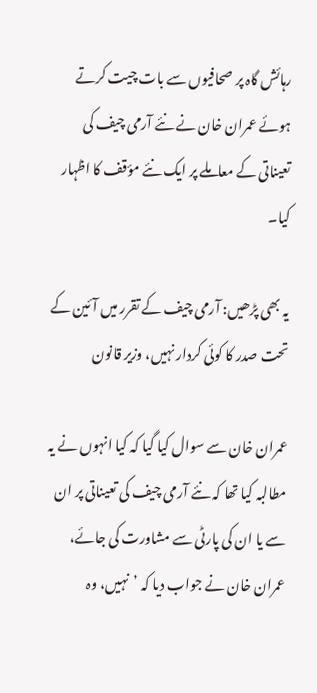رہائش گاہ پر صحافیوں سے بات چیت کرتے ہوئے عمران خان نے نئے آرمی چیف کی تعیناتی کے معاملے پر ایک نئے مؤقف کا اظہار کیا۔

یہ بھی پڑھیں: آرمی چیف کے تقرر میں آئین کے تحت صدر کا کوئی کردار نہیں، وزیر قانون

عمران خان سے سوال کیا گیا کہ کیا انہوں نے یہ مطالبہ کیا تھا کہ نئے آرمی چیف کی تعیناتی پر ان سے یا ان کی پارٹی سے مشاورت کی جائے، عمران خان نے جواب دیا کہ ’نہیں، وہ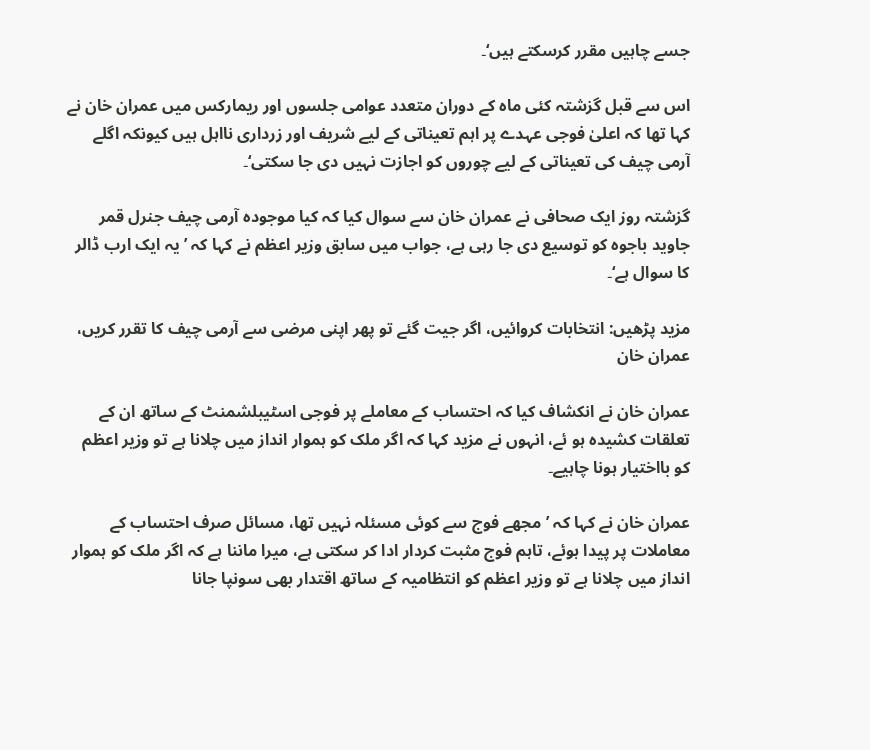جسے چاہیں مقرر کرسکتے ہیں‘۔

اس سے قبل گزشتہ کئی ماہ کے دوران متعدد عوامی جلسوں اور ریمارکس میں عمران خان نے کہا تھا کہ اعلیٰ فوجی عہدے پر اہم تعیناتی کے لیے شریف اور زرداری نااہل ہیں کیونکہ اگلے آرمی چیف کی تعیناتی کے لیے چوروں کو اجازت نہیں دی جا سکتی‘۔

گزشتہ روز ایک صحافی نے عمران خان سے سوال کیا کہ کیا موجودہ آرمی چیف جنرل قمر جاوید باجوہ کو توسیع دی جا رہی ہے، جواب میں سابق وزیر اعظم نے کہا کہ ’یہ ایک ارب ڈالر کا سوال ہے‘۔

مزید پڑھیں: انتخابات کروائیں، اگر جیت گئے تو پھر اپنی مرضی سے آرمی چیف کا تقرر کریں، عمران خان

عمران خان نے انکشاف کیا کہ احتساب کے معاملے پر فوجی اسٹیبلشمنٹ کے ساتھ ان کے تعلقات کشیدہ ہو ئے، انہوں نے مزید کہا کہ اگر ملک کو ہموار انداز میں چلانا ہے تو وزیر اعظم کو بااختیار ہونا چاہیے۔

عمران خان نے کہا کہ ’مجھے فوج سے کوئی مسئلہ نہیں تھا، مسائل صرف احتساب کے معاملات پر پیدا ہوئے، تاہم فوج مثبت کردار ادا کر سکتی ہے، میرا ماننا ہے کہ اگر ملک کو ہموار انداز میں چلانا ہے تو وزیر اعظم کو انتظامیہ کے ساتھ اقتدار بھی سونپا جانا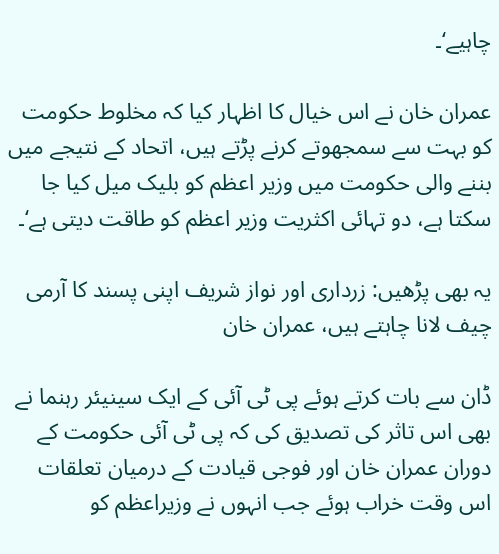چاہیے‘۔

عمران خان نے اس خیال کا اظہار کیا کہ مخلوط حکومت کو بہت سے سمجھوتے کرنے پڑتے ہیں، اتحاد کے نتیجے میں بننے والی حکومت میں وزیر اعظم کو بلیک میل کیا جا سکتا ہے، دو تہائی اکثریت وزیر اعظم کو طاقت دیتی ہے‘۔

یہ بھی پڑھیں: زرداری اور نواز شریف اپنی پسند کا آرمی چیف لانا چاہتے ہیں، عمران خان

ڈان سے بات کرتے ہوئے پی ٹی آئی کے ایک سینیئر رہنما نے بھی اس تاثر کی تصدیق کی کہ پی ٹی آئی حکومت کے دوران عمران خان اور فوجی قیادت کے درمیان تعلقات اس وقت خراب ہوئے جب انہوں نے وزیراعظم کو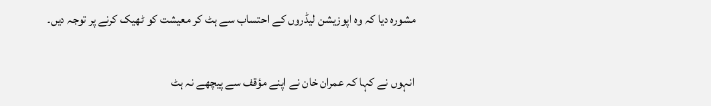مشورہ دیا کہ وہ اپوزیشن لیڈروں کے احتساب سے ہٹ کر معیشت کو ٹھیک کرنے پر توجہ دیں۔

انہوں نے کہا کہ عمران خان نے اپنے مؤقف سے پیچھے نہ ہٹ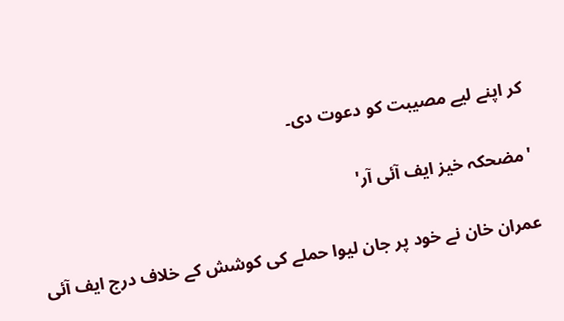کر اپنے لیے مصیبت کو دعوت دی۔

'مضحکہ خیز ایف آئی آر'

عمران خان نے خود پر جان لیوا حملے کی کوشش کے خلاف درج ایف آئی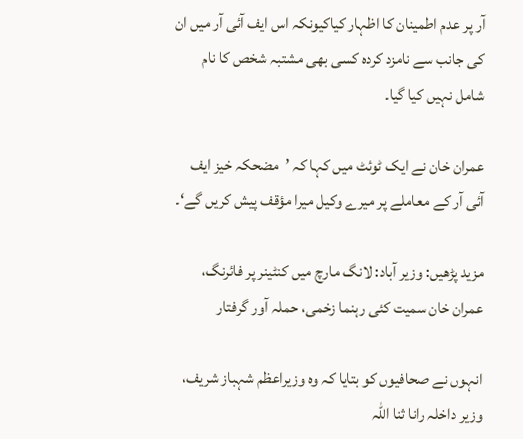آر پر عدم اطمینان کا اظہار کیاکیونکہ اس ایف آئی آر میں ان کی جانب سے نامزد کردہ کسی بھی مشتبہ شخص کا نام شامل نہیں کیا گیا۔

عمران خان نے ایک ٹوئٹ میں کہا کہ ’مضحکہ خیز ایف آئی آر کے معاملے پر میرے وکیل میرا مؤقف پیش کریں گے‘۔

مزید پڑھیں: وزیر آباد: لانگ مارچ میں کنٹینر پر فائرنگ، عمران خان سمیت کئی رہنما زخمی، حملہ آور گرفتار

انہوں نے صحافیوں کو بتایا کہ وہ وزیراعظم شہباز شریف، وزیر داخلہ رانا ثنا اللہ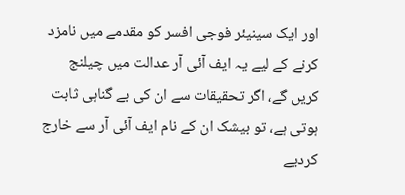اور ایک سینیئر فوجی افسر کو مقدمے میں نامزد کرنے کے لیے یہ ایف آئی آر عدالت میں چیلنج کریں گے، اگر تحقیقات سے ان کی بے گناہی ثابت ہوتی ہے، تو بیشک ان کے نام ایف آئی آر سے خارج کردیے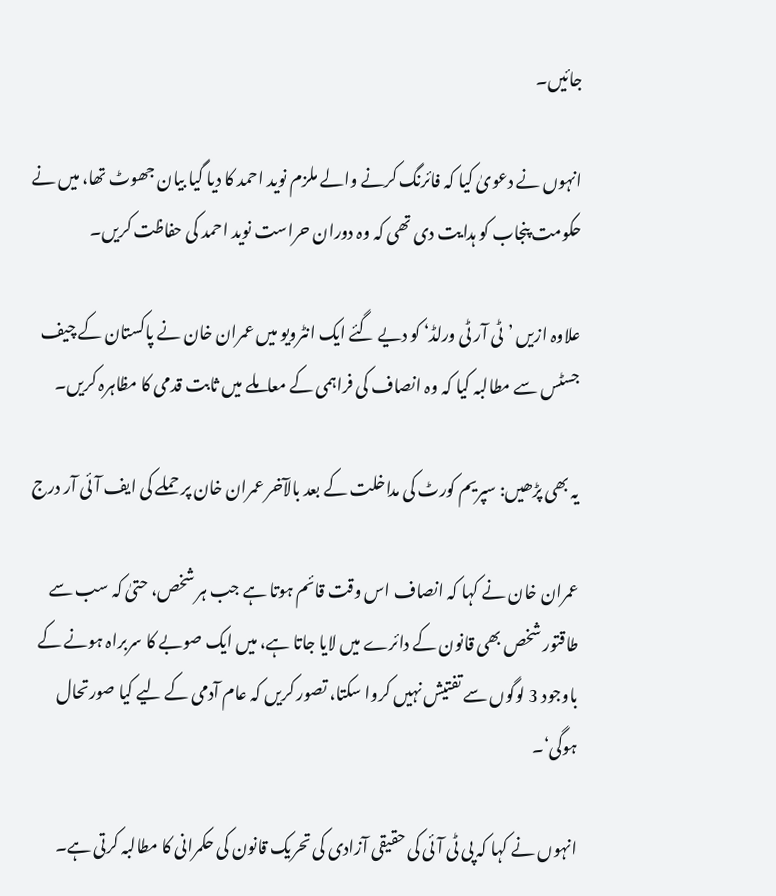جائیں۔

انہوں نے دعویٰ کیا کہ فائرنگ کرنے والے ملزم نوید احمد کا دیا گیا بیان جھوٹ تھا، میں نے حکومت پنجاب کو ہدایت دی تھی کہ وہ دوران حراست نوید احمد کی حفاظت کریں۔

علاوہ ازیں ’ٹی آر ٹی ورلڈ‘ کو دیے گئے ایک انٹرویو میں عمران خان نے پاکستان کے چیف جسٹس سے مطالبہ کیا کہ وہ انصاف کی فراہمی کے معاملے میں ثابت قدمی کا مظاہرہ کریں۔

یہ بھی پڑھیں: سپریم کورٹ کی مداخلت کے بعد بالآخر عمران خان پر حملے کی ایف آئی آر درج

عمران خان نے کہا کہ انصاف اس وقت قائم ہوتا ہے جب ہر شخص، حتیٰ کہ سب سے طاقتور شخص بھی قانون کے دائرے میں لایا جاتا ہے، میں ایک صوبے کا سربراہ ہونے کے باوجود 3 لوگوں سے تفتیش نہیں کروا سکتا، تصور کریں کہ عام آدمی کے لیے کیا صورتحال ہوگی‘۔

انہوں نے کہا کہ پی ٹی آئی کی حقیقی آزادی کی تحریک قانون کی حکمرانی کا مطالبہ کرتی ہے۔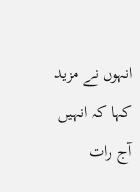انہوں نے مزید کہا کہ انہیں آج رات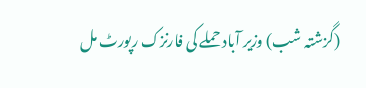(گزشتہ شب) وزیر آباد حملے کی فارنزک رپورٹ مل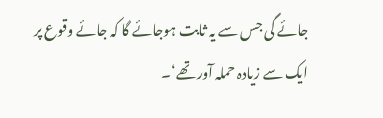جائے گی جس سے یہ ثابت ہوجائے گا کہ جائے وقوع پر ایک سے زیادہ حملہ آور تھے‘۔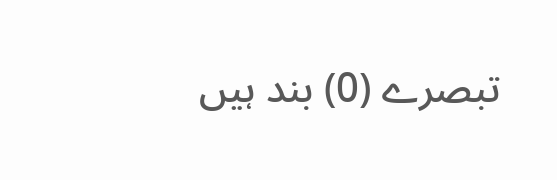تبصرے (0) بند ہیں